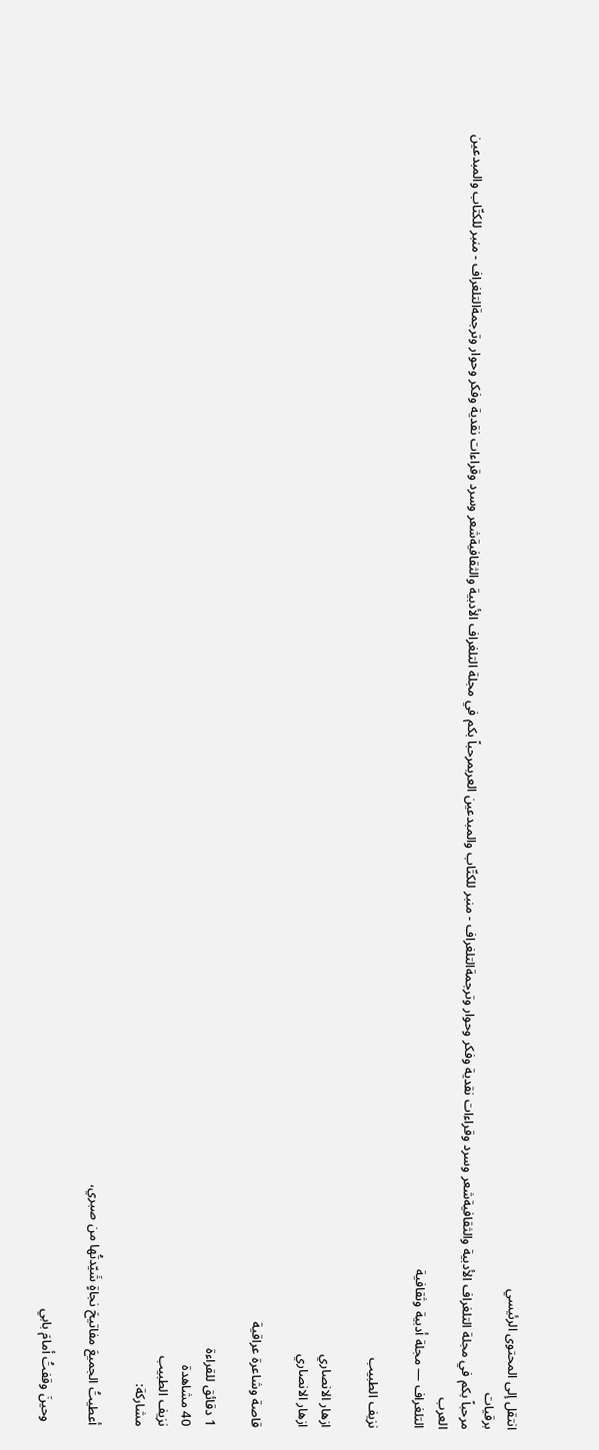انتقل إلى المحتوى الرئيسي
برقيات
مرحباً بكم في مجلة التلغراف الأدبية والثقافيةشعر وسرد وقراءات نقدية وفكر وحوار وترجمةالتلغراف - منبر للكتّاب والمبدعين العربمرحباً بكم في مجلة التلغراف الأدبية والثقافيةشعر وسرد وقراءات نقدية وفكر وحوار وترجمةالتلغراف - منبر للكتّاب والمبدعين العرب
التلغراف — مجلة أدبية وثقافية

نزيف الطبيب

ازهار الانصاري
ازهار الانصاري

قاصة وشاعرة عراقية

1 دقائق للقراءة
40 مشاهدة
نزيف الطبيب
مشاركة:

أعطيتُ الجميعَ مفاتيحَ نجاةٍ شَيّدتُها من صبري،

 وحينَ وقفتُ أمامَ بابي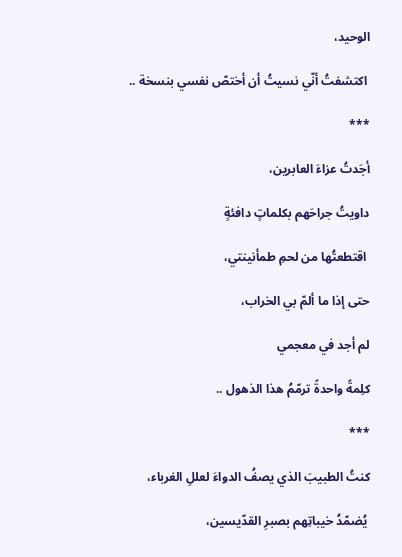الوحيد،

 اكتشفتُ أنّي نسيتُ أن أختصّ نفسي بنسخة ..

***

أجَدتُ عزاءَ العابرين،

داويتُ جراحَهم بكلماتٍ دافئةٍ

 اقتطعتُها من لحمِ طمأنينتي،

حتى إذا ما ألمّ بي الخراب،

لم أجد في معجمي

كلِمةً واحدةً ترمّمُ هذا الذهول ..

***

كنتُ الطبيبَ الذي يصفُ الدواءَ لعللِ الغرباء،

 يُضمّدُ خيباتِهم بصبرِ القدّيسين،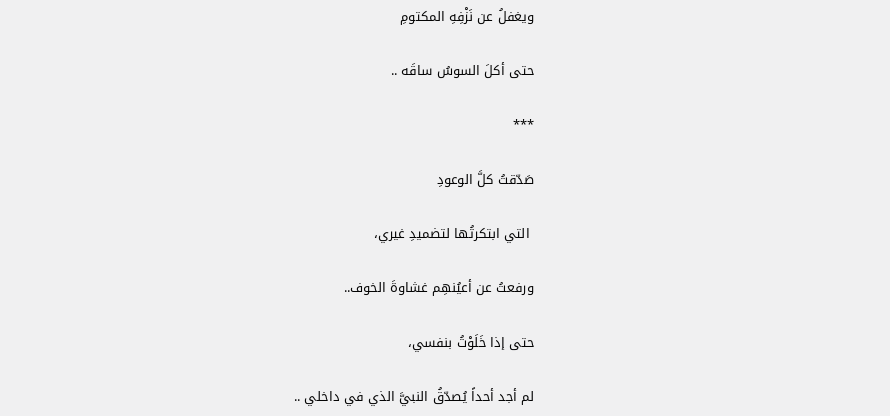ويغفلُ عن نَزْفِهِ المكتومِ

حتى أكلَ السوسُ ساقَه ..

***

صَدّقتُ كلَّ الوعودِ

 التي ابتكرتُها لتضميدِ غيري،

ورفعتُ عن أعيُنهِم غشاوةَ الخوف..

حتى إذا خَلَوْتُ بنفسي،

لم أجد أحداً يُصدّقُ النبيَّ الذي في داخلي ..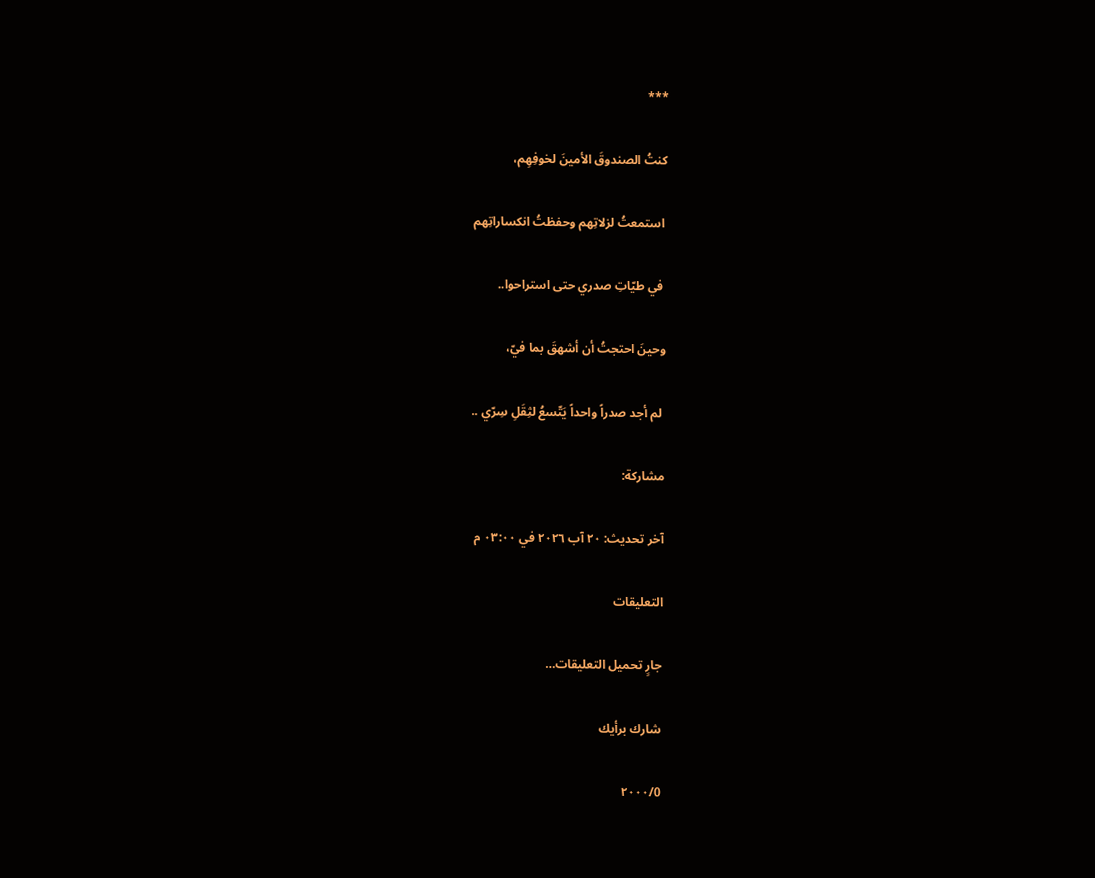***

كنتُ الصندوقَ الأمينَ لخوفِهِم،

 استمعتُ لزلاتِهم وحفظتُ انكساراتِهم

 في طيّاتِ صدري حتى استراحوا..

وحينَ احتجتُ أن أشهقَ بما فيّ،

 لم أجد صدراً واحداً يَتّسعُ لثِقَلِ سِرّي ..

مشاركة:

آخر تحديث: ٢٠ آب ٢٠٢٦ في ٠٣:٠٠ م

التعليقات

جارٍ تحميل التعليقات…

شارك برأيك

0/٢٠٠٠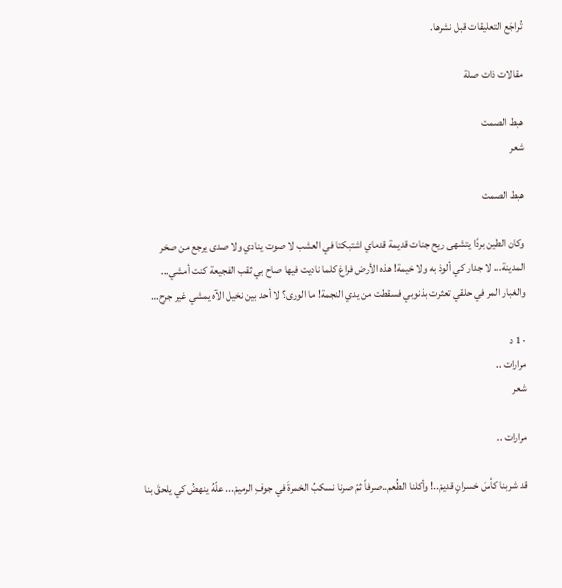تُراجَع التعليقات قبل نشرها.

مقالات ذات صلة

هبط الصمت
شعر

هبط الصمت

وكان الطين بردًا يتشهى ريح جنات قديمة قدماي اشتبكتا في العشب لا صوت ينادي ولا صدى يرجع من صخر المدينة... لا جدار كي ألوذ به ولا خيمة! هذه الأرض فراغ كلما ناديت فيها صاح بي ثقب الفجيعة كنت أمشي... والغبار المر في حلقي تعثرت بذنوبي فسقطت من يدي النجمة! ما الورى؟ لا أحد بين نخيل الآه يمشي غير جرح…

· 1 د
مرارات ..
شعر

مرارات ..

قد شربنا كأسَ خسرانٍ قديمْ..! وأكلنا الطُعم..صرفاً ثمّ صرنا نسكبُ الخمرةَ في جوفِ الرميمْ... علّهُ ينهضُ كي يلحقَ بنا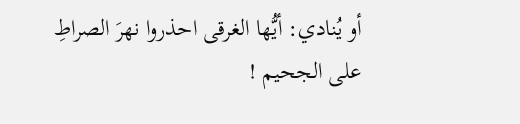أو يُنادي: أيُّها الغرقى احذروا نهرَ الصراطِ على الجحيم !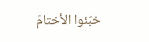خبّئوا الأختامَ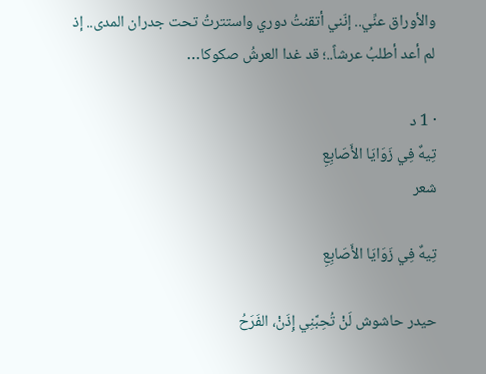والأوراق عنِّي.. إنّني أتقنتُ دوري واستترتُ تحت جدران المدى.. إذ لم أعد أطلبُ عرشاً..؛ قد غدا العرشُ صكوكا…

· 1 د
تِيهٌ فِي زَوَايَا الأَصَابِعِ
شعر

تِيهٌ فِي زَوَايَا الأَصَابِعِ

حيدر حاشوش لَنْ تُحِبَّنِي إِذَنْ، الفَرَحُ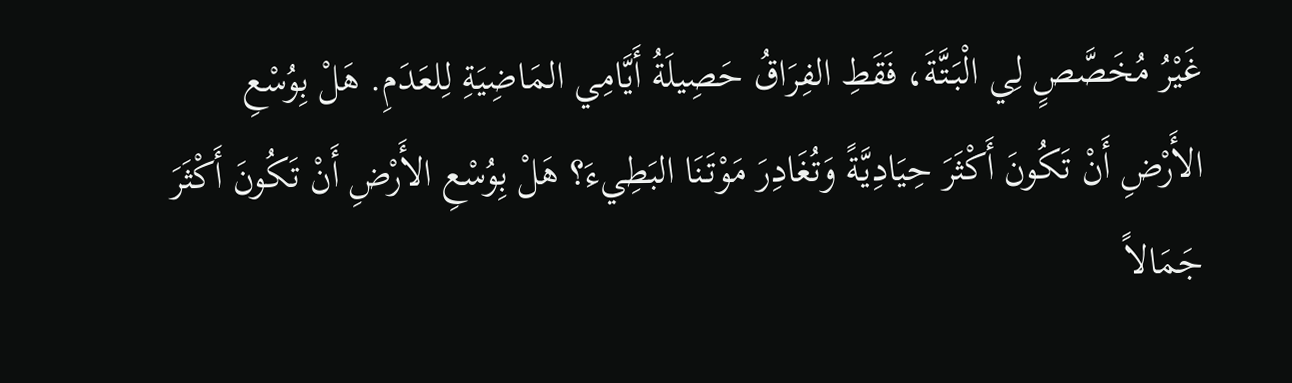غَيْرُ مُخَصَّصٍ لِي الْبَتَّةَ، فَقَطِ الفِرَاقُ حَصِيلَةُ أَيَّامِي المَاضِيَةِ لِلعَدَمِ. هَلْ بِوُسْعِ الأَرْضِ أَنْ تَكُونَ أَكْثَرَ حِيَادِيَّةً وَتُغَادِرَ مَوْتَنَا البَطِيءَ؟ هَلْ بِوُسْعِ الأَرْضِ أَنْ تَكُونَ أَكْثَرَ جَمَالاً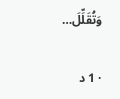وَتُقَلِّلَ…

· 1 د